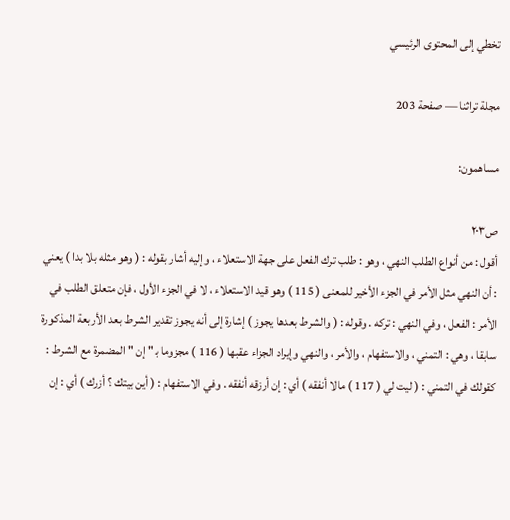تخطي إلى المحتوى الرئيسي

مجلة تراثنا — صفحة 203

مساهمون:

ص٢٠٣
أقول : من أنواع الطلب النهي ، وهو : طلب ترك الفعل على جهة الاستعلاء ، وإليه أشار بقوله : ( وهو مثله بلا بدا ) يعني : أن النهي مثل الأمر في الجزء الأخير للمعنى ( 115 ) وهو قيد الاستعلاء ، لا في الجزء الأول ، فإن متعلق الطلب في الأمر : الفعل ، وفي النهي : تركه . وقوله : ( والشرط بعدها يجوز ) إشارة إلى أنه يجوز تقدير الشرط بعد الأربعة المذكورة سابقا ، وهي : التمني ، والاستفهام ، والأمر ، والنهي وإيراد الجزاء عقبها ( 116 ) مجزوما ب‍ " إن " المضمرة مع الشرط : كقولك في التمني : ( ليت لي ( 117 ) مالا أنفقه ) أي : إن أرزقه أنفقه . وفي الاستفهام : ( أين بيتك ؟ أزرك ) أي : إن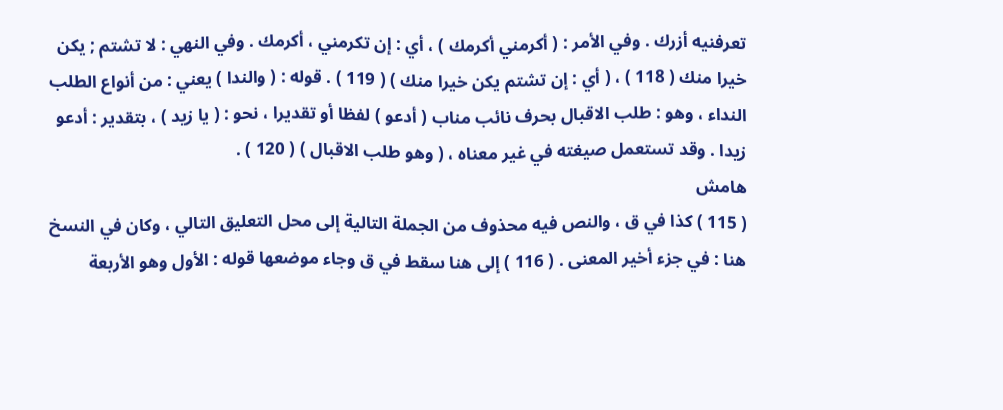تعرفنيه أزرك . وفي الأمر : ( أكرمني أكرمك ) ، أي : إن تكرمني ، أكرمك . وفي النهي : لا تشتم ; يكن خيرا منك ( 118 ) ، ( أي : إن تشتم يكن خيرا منك ) ( 119 ) . قوله : ( والندا ) يعني : من أنواع الطلب النداء ، وهو : طلب الاقبال بحرف نائب مناب ( أدعو ) لفظا أو تقديرا ، نحو : ( يا زيد ) ، بتقدير : أدعو زيدا . وقد تستعمل صيغته في غير معناه ، ( وهو طلب الاقبال ) ( 120 ) .
هامش
( 115 ) كذا في ق ، والنص فيه محذوف من الجملة التالية إلى محل التعليق التالي ، وكان في النسخ هنا : في جزء أخير المعنى . ( 116 ) إلى هنا سقط في ق وجاء موضعها قوله : الأول وهو الأربعة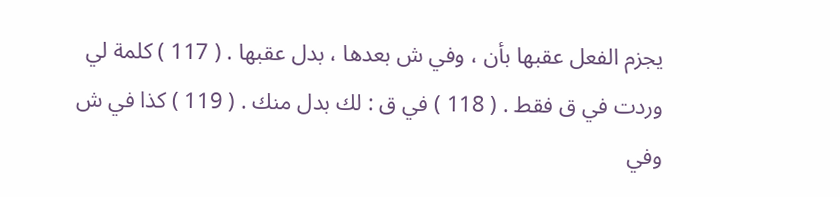يجزم الفعل عقبها بأن ، وفي ش بعدها ، بدل عقبها . ( 117 ) كلمة لي وردت في ق فقط . ( 118 ) في ق : لك بدل منك . ( 119 ) كذا في ش وفي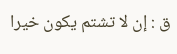ق : إن لا تشتم يكون خيرا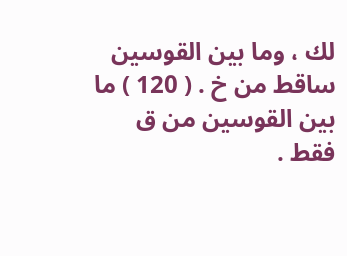لك ، وما بين القوسين ساقط من خ . ( 120 ) ما بين القوسين من ق فقط .